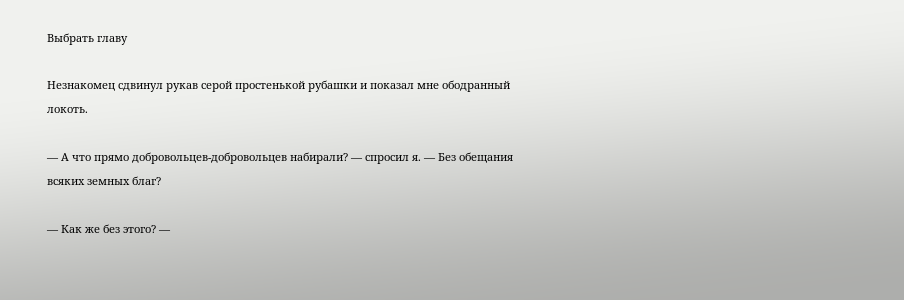Выбрать главу

Незнакомец сдвинул рукав серой простенькой рубашки и показал мне ободранный локоть.

— А что прямо добровольцев-добровольцев набирали? — спросил я. — Без обещания всяких земных благ?

— Как же без этого? —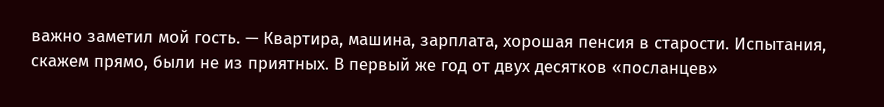важно заметил мой гость. — Квартира, машина, зарплата, хорошая пенсия в старости. Испытания, скажем прямо, были не из приятных. В первый же год от двух десятков «посланцев»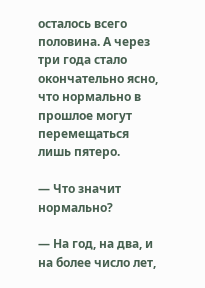осталось всего половина. А через три года стало окончательно ясно, что нормально в прошлое могут перемещаться лишь пятеро.

— Что значит нормально?

— На год, на два, и на более число лет,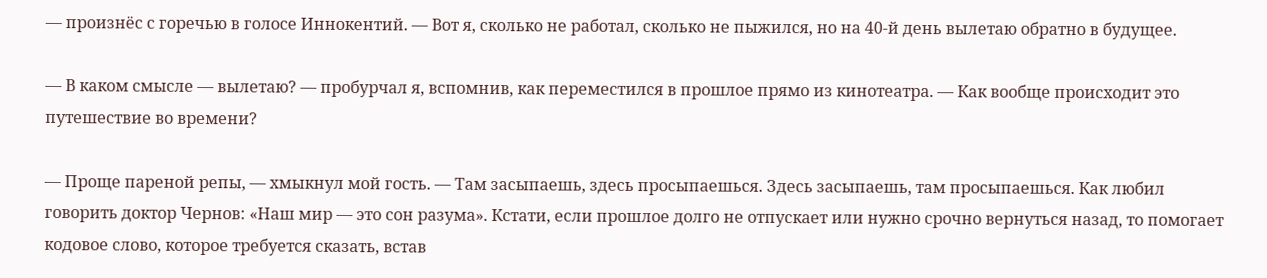— произнёс с горечью в голосе Иннокентий. — Вот я, сколько не работал, сколько не пыжился, но на 40-й день вылетаю обратно в будущее.

— В каком смысле — вылетаю? — пробурчал я, вспомнив, как переместился в прошлое прямо из кинотеатра. — Как вообще происходит это путешествие во времени?

— Проще пареной репы, — хмыкнул мой гость. — Там засыпаешь, здесь просыпаешься. Здесь засыпаешь, там просыпаешься. Как любил говорить доктор Чернов: «Наш мир — это сон разума». Кстати, если прошлое долго не отпускает или нужно срочно вернуться назад, то помогает кодовое слово, которое требуется сказать, встав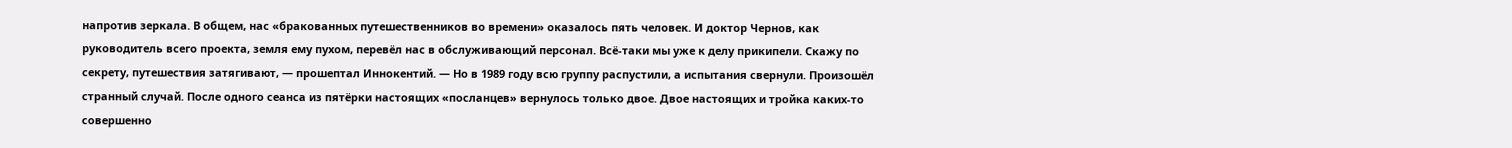напротив зеркала. В общем, нас «бракованных путешественников во времени» оказалось пять человек. И доктор Чернов, как руководитель всего проекта, земля ему пухом, перевёл нас в обслуживающий персонал. Всё-таки мы уже к делу прикипели. Скажу по секрету, путешествия затягивают, — прошептал Иннокентий. — Но в 1989 году всю группу распустили, а испытания свернули. Произошёл странный случай. После одного сеанса из пятёрки настоящих «посланцев» вернулось только двое. Двое настоящих и тройка каких-то совершенно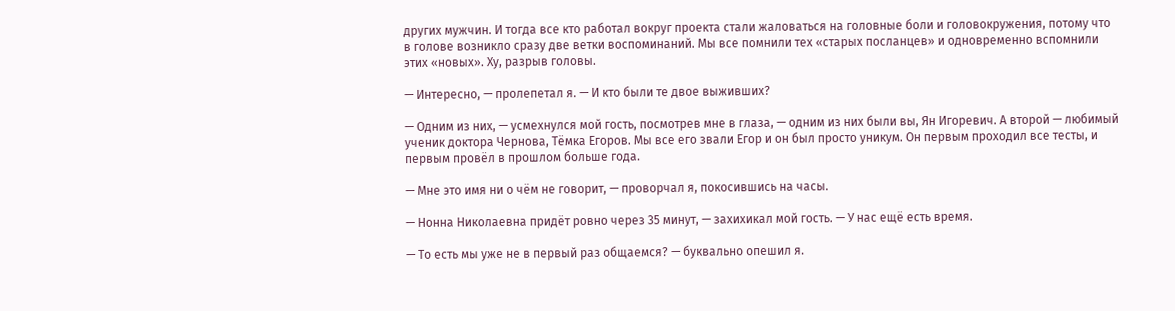других мужчин. И тогда все кто работал вокруг проекта стали жаловаться на головные боли и головокружения, потому что в голове возникло сразу две ветки воспоминаний. Мы все помнили тех «старых посланцев» и одновременно вспомнили этих «новых». Ху, разрыв головы.

— Интересно, — пролепетал я. — И кто были те двое выживших?

— Одним из них, — усмехнулся мой гость, посмотрев мне в глаза, — одним из них были вы, Ян Игоревич. А второй — любимый ученик доктора Чернова, Тёмка Егоров. Мы все его звали Егор и он был просто уникум. Он первым проходил все тесты, и первым провёл в прошлом больше года.

— Мне это имя ни о чём не говорит, — проворчал я, покосившись на часы.

— Нонна Николаевна придёт ровно через 35 минут, — захихикал мой гость. — У нас ещё есть время.

— То есть мы уже не в первый раз общаемся? — буквально опешил я.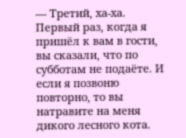— Третий, ха-ха. Первый раз, когда я пришёл к вам в гости, вы сказали, что по субботам не подаёте. И если я позвоню повторно, то вы натравите на меня дикого лесного кота.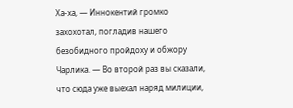Ха-ха, — Иннокентий громко захохотал, погладив нашего безобидного пройдоху и обжору Чарлика. — Во второй раз вы сказали, что сюда уже выехал наряд милиции,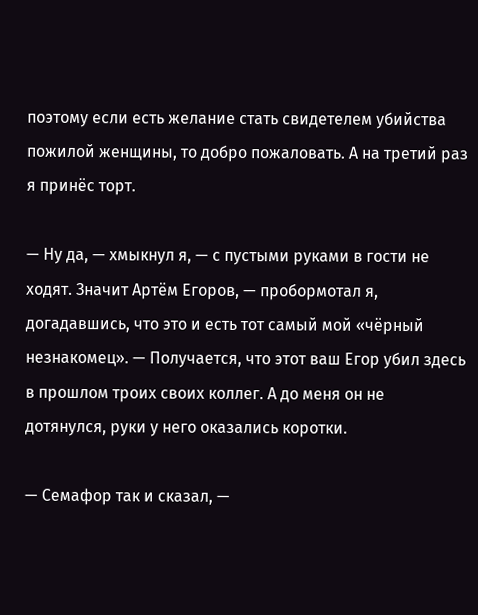поэтому если есть желание стать свидетелем убийства пожилой женщины, то добро пожаловать. А на третий раз я принёс торт.

— Ну да, — хмыкнул я, — с пустыми руками в гости не ходят. Значит Артём Егоров, — пробормотал я, догадавшись, что это и есть тот самый мой «чёрный незнакомец». — Получается, что этот ваш Егор убил здесь в прошлом троих своих коллег. А до меня он не дотянулся, руки у него оказались коротки.

— Семафор так и сказал, —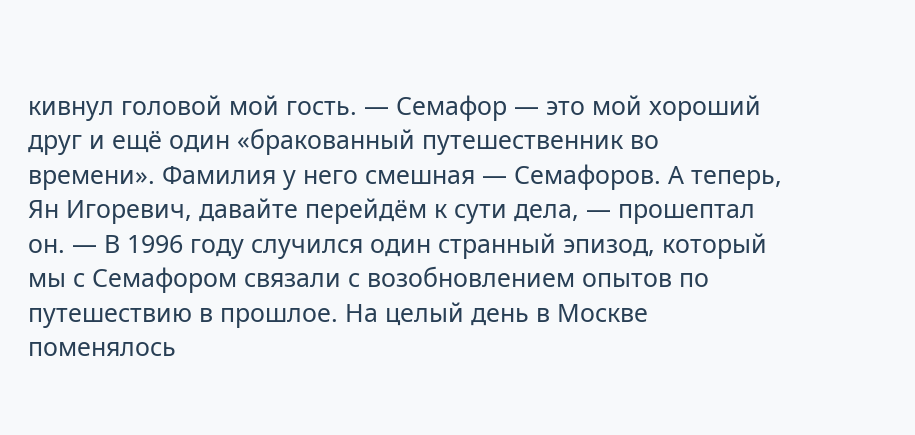кивнул головой мой гость. — Семафор — это мой хороший друг и ещё один «бракованный путешественник во времени». Фамилия у него смешная — Семафоров. А теперь, Ян Игоревич, давайте перейдём к сути дела, — прошептал он. — В 1996 году случился один странный эпизод, который мы с Семафором связали с возобновлением опытов по путешествию в прошлое. На целый день в Москве поменялось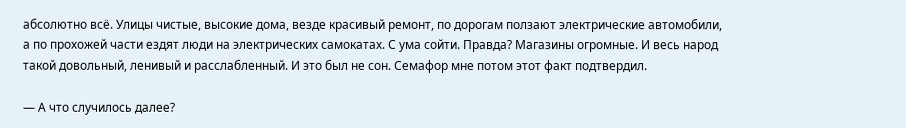абсолютно всё. Улицы чистые, высокие дома, везде красивый ремонт, по дорогам ползают электрические автомобили, а по прохожей части ездят люди на электрических самокатах. С ума сойти. Правда? Магазины огромные. И весь народ такой довольный, ленивый и расслабленный. И это был не сон. Семафор мне потом этот факт подтвердил.

— А что случилось далее?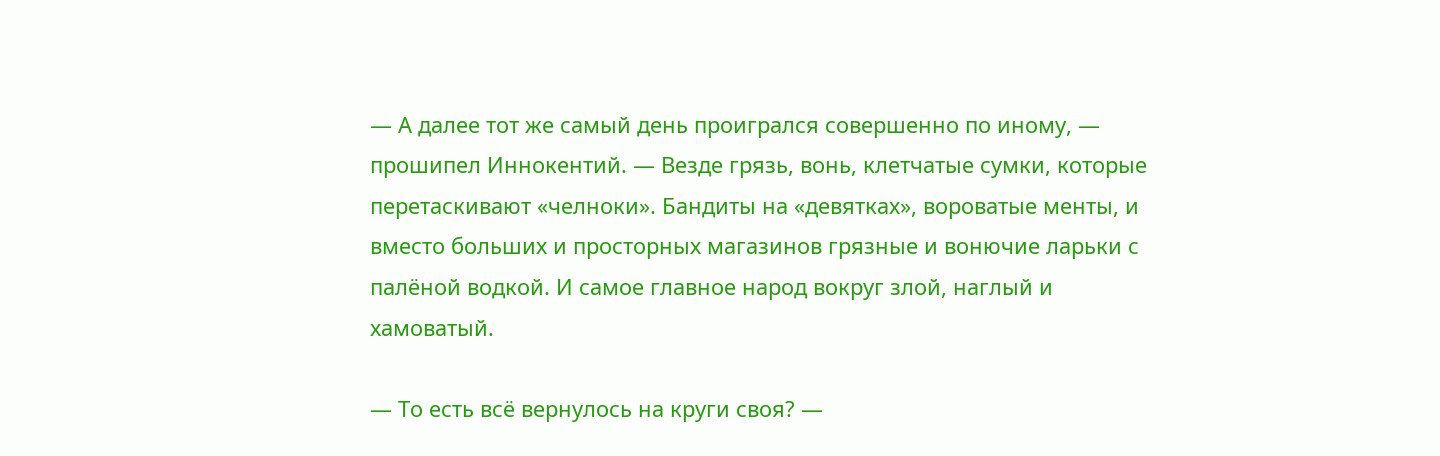— А далее тот же самый день проигрался совершенно по иному, — прошипел Иннокентий. — Везде грязь, вонь, клетчатые сумки, которые перетаскивают «челноки». Бандиты на «девятках», вороватые менты, и вместо больших и просторных магазинов грязные и вонючие ларьки с палёной водкой. И самое главное народ вокруг злой, наглый и хамоватый.

— То есть всё вернулось на круги своя? —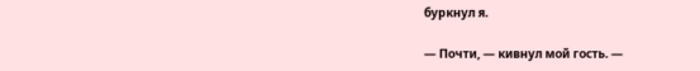буркнул я.

— Почти, — кивнул мой гость. —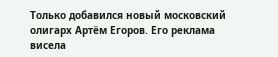Только добавился новый московский олигарх Артём Егоров. Его реклама висела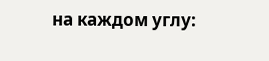на каждом углу: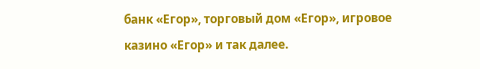банк «Егор», торговый дом «Егор», игровое казино «Егор» и так далее.